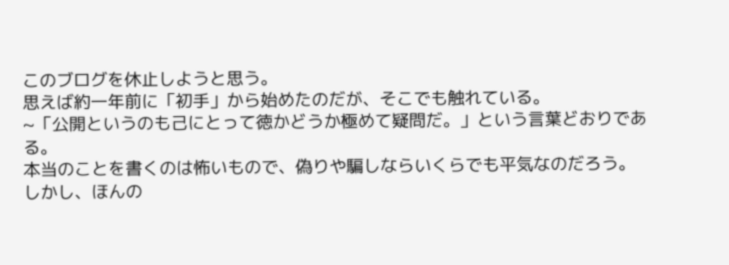このブログを休止しようと思う。
思えば約一年前に「初手」から始めたのだが、そこでも触れている。
~「公開というのも己にとって徳かどうか極めて疑問だ。」という言葉どおりである。
本当のことを書くのは怖いもので、偽りや騙しならいくらでも平気なのだろう。
しかし、ほんの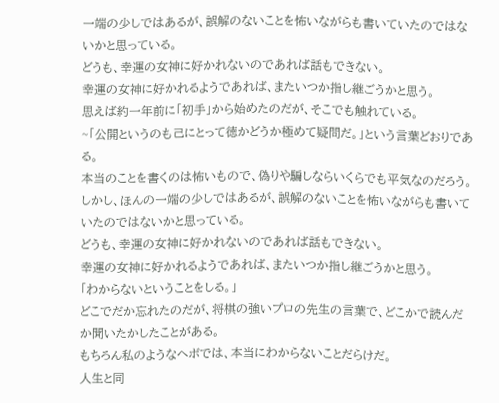一端の少しではあるが、誤解のないことを怖いながらも書いていたのではないかと思っている。
どうも、幸運の女神に好かれないのであれば話もできない。
幸運の女神に好かれるようであれば、またいつか指し継ごうかと思う。
思えば約一年前に「初手」から始めたのだが、そこでも触れている。
~「公開というのも己にとって徳かどうか極めて疑問だ。」という言葉どおりである。
本当のことを書くのは怖いもので、偽りや騙しならいくらでも平気なのだろう。
しかし、ほんの一端の少しではあるが、誤解のないことを怖いながらも書いていたのではないかと思っている。
どうも、幸運の女神に好かれないのであれば話もできない。
幸運の女神に好かれるようであれば、またいつか指し継ごうかと思う。
「わからないということをしる。」
どこでだか忘れたのだが、将棋の強いプロの先生の言葉で、どこかで読んだか聞いたかしたことがある。
もちろん私のようなヘボでは、本当にわからないことだらけだ。
人生と同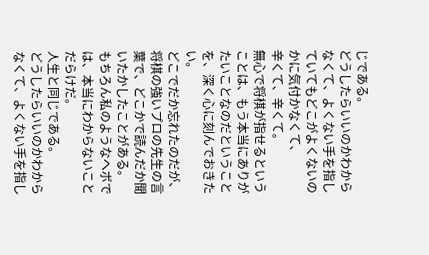じである。
どうしたらいいのかわからなくて、よくない手を指していてもどこがよくないのかに気付かなくて、
辛くて、辛くて。
無心で将棋が指せるということは、もう本当にありがたいことなのだということを、深く心に刻んでおきたい。
どこでだか忘れたのだが、将棋の強いプロの先生の言葉で、どこかで読んだか聞いたかしたことがある。
もちろん私のようなヘボでは、本当にわからないことだらけだ。
人生と同じである。
どうしたらいいのかわからなくて、よくない手を指し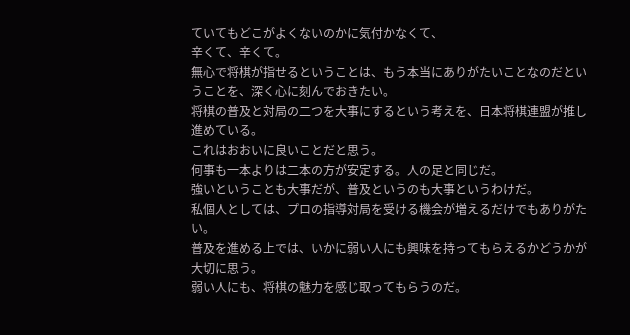ていてもどこがよくないのかに気付かなくて、
辛くて、辛くて。
無心で将棋が指せるということは、もう本当にありがたいことなのだということを、深く心に刻んでおきたい。
将棋の普及と対局の二つを大事にするという考えを、日本将棋連盟が推し進めている。
これはおおいに良いことだと思う。
何事も一本よりは二本の方が安定する。人の足と同じだ。
強いということも大事だが、普及というのも大事というわけだ。
私個人としては、プロの指導対局を受ける機会が増えるだけでもありがたい。
普及を進める上では、いかに弱い人にも興味を持ってもらえるかどうかが大切に思う。
弱い人にも、将棋の魅力を感じ取ってもらうのだ。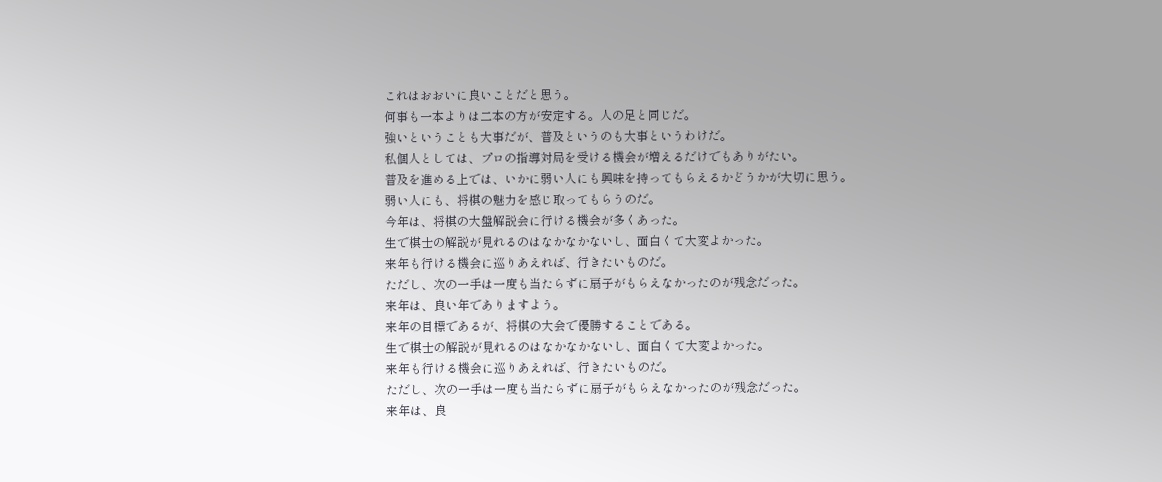これはおおいに良いことだと思う。
何事も一本よりは二本の方が安定する。人の足と同じだ。
強いということも大事だが、普及というのも大事というわけだ。
私個人としては、プロの指導対局を受ける機会が増えるだけでもありがたい。
普及を進める上では、いかに弱い人にも興味を持ってもらえるかどうかが大切に思う。
弱い人にも、将棋の魅力を感じ取ってもらうのだ。
今年は、将棋の大盤解説会に行ける機会が多くあった。
生で棋士の解説が見れるのはなかなかないし、面白くて大変よかった。
来年も行ける機会に巡りあえれば、行きたいものだ。
ただし、次の一手は一度も当たらずに扇子がもらえなかったのが残念だった。
来年は、良い年でありますよう。
来年の目標であるが、将棋の大会で優勝することである。
生で棋士の解説が見れるのはなかなかないし、面白くて大変よかった。
来年も行ける機会に巡りあえれば、行きたいものだ。
ただし、次の一手は一度も当たらずに扇子がもらえなかったのが残念だった。
来年は、良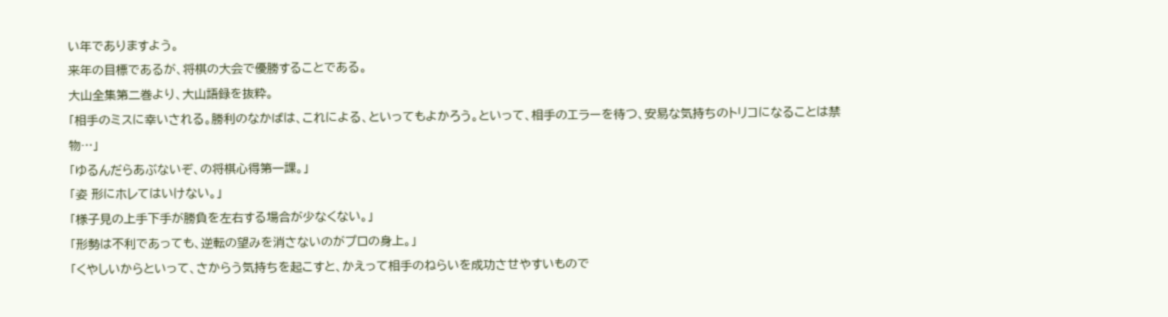い年でありますよう。
来年の目標であるが、将棋の大会で優勝することである。
大山全集第二巻より、大山語録を抜粋。
「相手のミスに幸いされる。勝利のなかばは、これによる、といってもよかろう。といって、相手のエラーを待つ、安易な気持ちのトリコになることは禁物…」
「ゆるんだらあぶないぞ、の将棋心得第一課。」
「姿 形にホレてはいけない。」
「様子見の上手下手が勝負を左右する場合が少なくない。」
「形勢は不利であっても、逆転の望みを消さないのがプロの身上。」
「くやしいからといって、さからう気持ちを起こすと、かえって相手のねらいを成功させやすいもので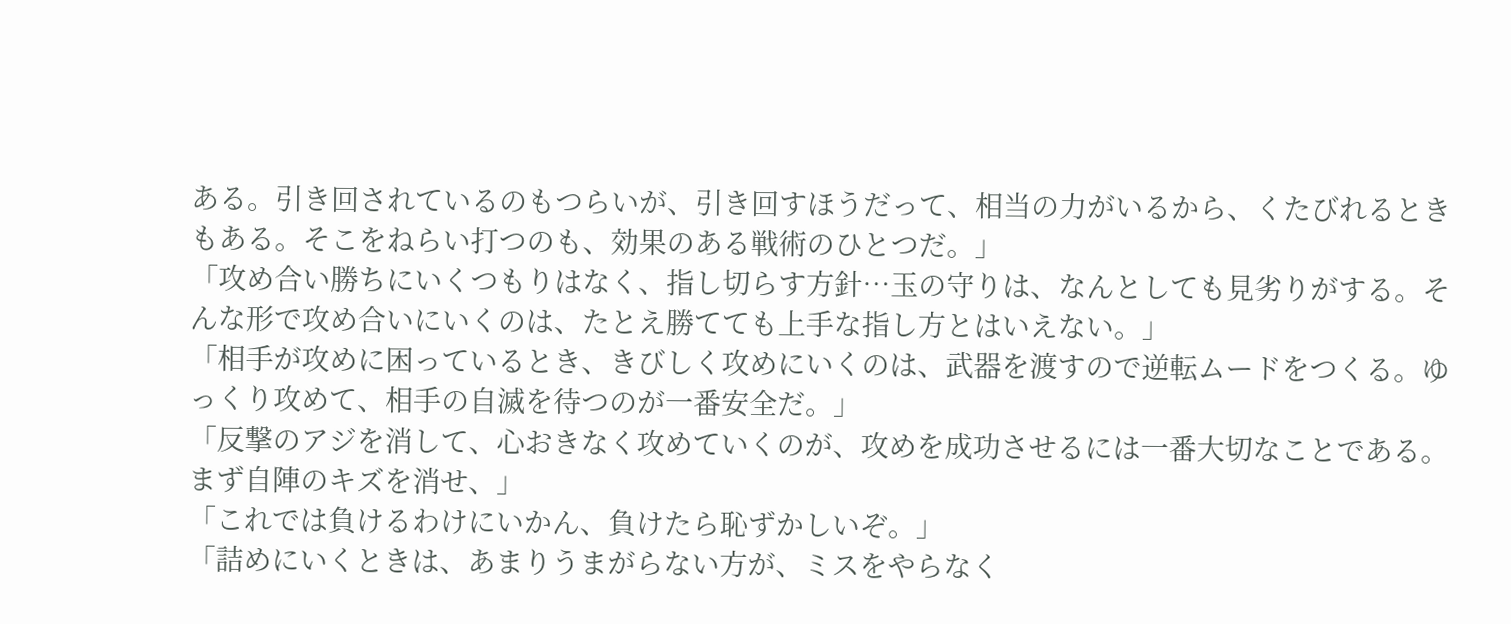ある。引き回されているのもつらいが、引き回すほうだって、相当の力がいるから、くたびれるときもある。そこをねらい打つのも、効果のある戦術のひとつだ。」
「攻め合い勝ちにいくつもりはなく、指し切らす方針…玉の守りは、なんとしても見劣りがする。そんな形で攻め合いにいくのは、たとえ勝てても上手な指し方とはいえない。」
「相手が攻めに困っているとき、きびしく攻めにいくのは、武器を渡すので逆転ムードをつくる。ゆっくり攻めて、相手の自滅を待つのが一番安全だ。」
「反撃のアジを消して、心おきなく攻めていくのが、攻めを成功させるには一番大切なことである。まず自陣のキズを消せ、」
「これでは負けるわけにいかん、負けたら恥ずかしいぞ。」
「詰めにいくときは、あまりうまがらない方が、ミスをやらなく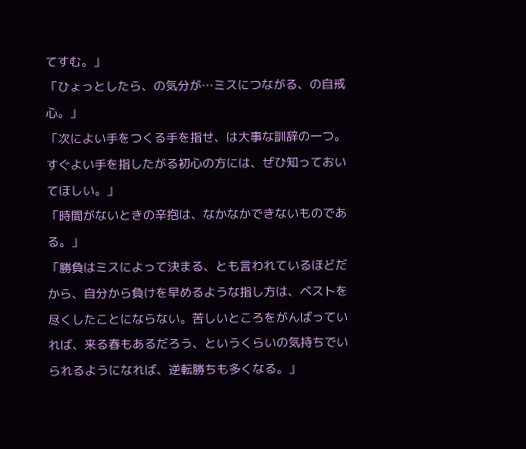てすむ。」
「ひょっとしたら、の気分が…ミスにつながる、の自戒心。」
「次によい手をつくる手を指せ、は大事な訓辞の一つ。すぐよい手を指したがる初心の方には、ぜひ知っておいてほしい。」
「時間がないときの辛抱は、なかなかできないものである。」
「勝負はミスによって決まる、とも言われているほどだから、自分から負けを早めるような指し方は、ベストを尽くしたことにならない。苦しいところをがんばっていれば、来る春もあるだろう、というくらいの気持ちでいられるようになれば、逆転勝ちも多くなる。」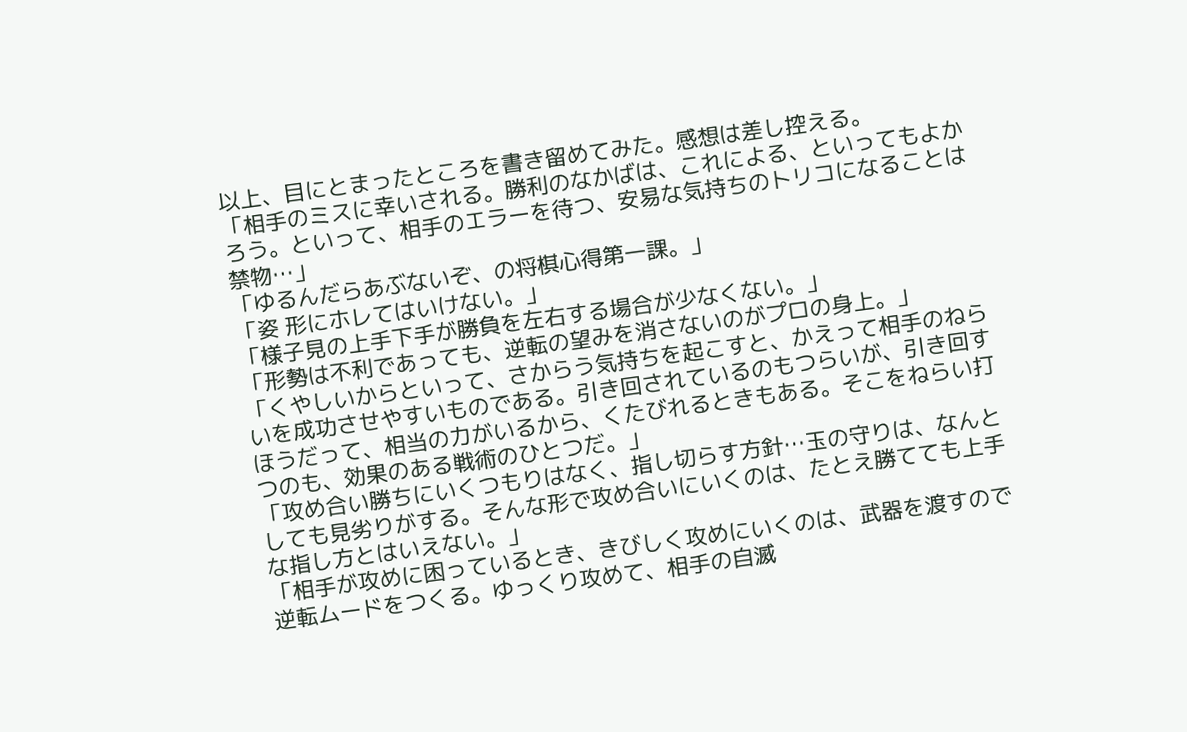以上、目にとまったところを書き留めてみた。感想は差し控える。
「相手のミスに幸いされる。勝利のなかばは、これによる、といってもよかろう。といって、相手のエラーを待つ、安易な気持ちのトリコになることは禁物…」
「ゆるんだらあぶないぞ、の将棋心得第一課。」
「姿 形にホレてはいけない。」
「様子見の上手下手が勝負を左右する場合が少なくない。」
「形勢は不利であっても、逆転の望みを消さないのがプロの身上。」
「くやしいからといって、さからう気持ちを起こすと、かえって相手のねらいを成功させやすいものである。引き回されているのもつらいが、引き回すほうだって、相当の力がいるから、くたびれるときもある。そこをねらい打つのも、効果のある戦術のひとつだ。」
「攻め合い勝ちにいくつもりはなく、指し切らす方針…玉の守りは、なんとしても見劣りがする。そんな形で攻め合いにいくのは、たとえ勝てても上手な指し方とはいえない。」
「相手が攻めに困っているとき、きびしく攻めにいくのは、武器を渡すので逆転ムードをつくる。ゆっくり攻めて、相手の自滅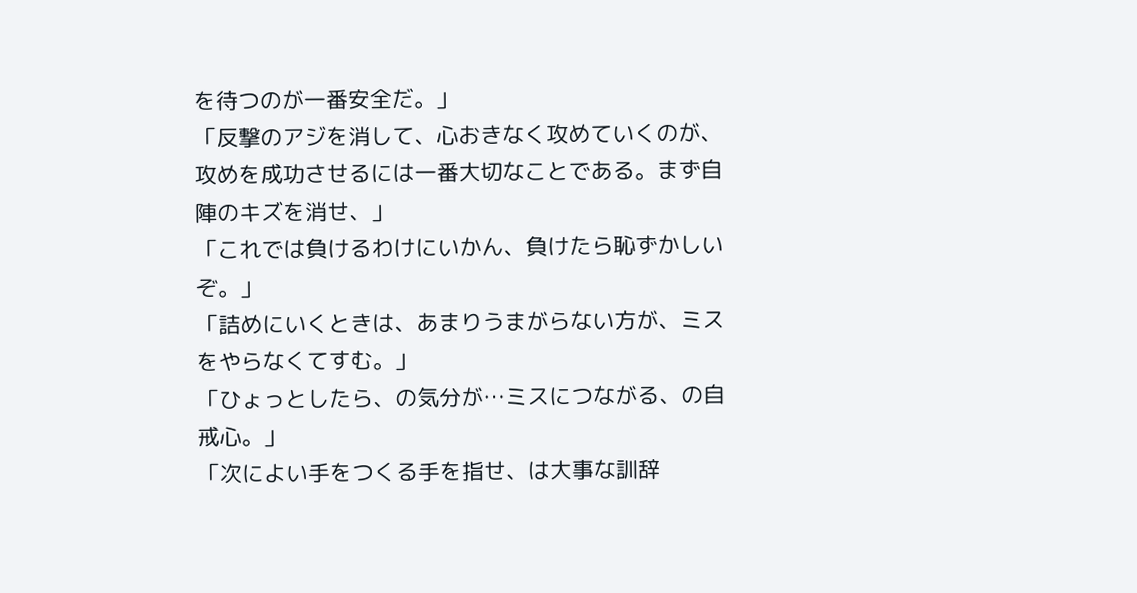を待つのが一番安全だ。」
「反撃のアジを消して、心おきなく攻めていくのが、攻めを成功させるには一番大切なことである。まず自陣のキズを消せ、」
「これでは負けるわけにいかん、負けたら恥ずかしいぞ。」
「詰めにいくときは、あまりうまがらない方が、ミスをやらなくてすむ。」
「ひょっとしたら、の気分が…ミスにつながる、の自戒心。」
「次によい手をつくる手を指せ、は大事な訓辞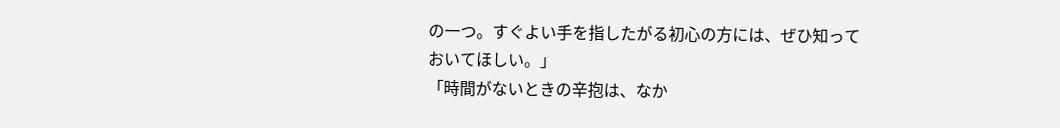の一つ。すぐよい手を指したがる初心の方には、ぜひ知っておいてほしい。」
「時間がないときの辛抱は、なか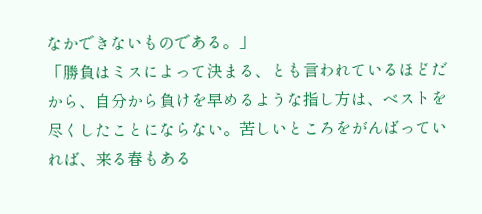なかできないものである。」
「勝負はミスによって決まる、とも言われているほどだから、自分から負けを早めるような指し方は、ベストを尽くしたことにならない。苦しいところをがんばっていれば、来る春もある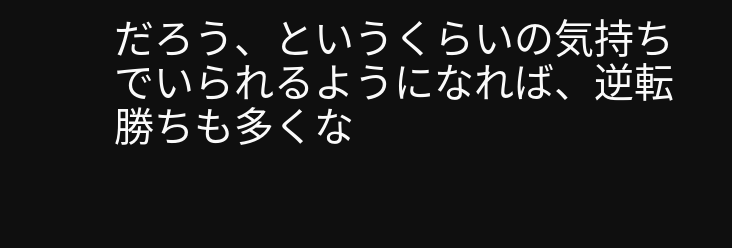だろう、というくらいの気持ちでいられるようになれば、逆転勝ちも多くな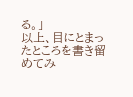る。」
以上、目にとまったところを書き留めてみ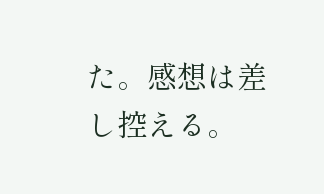た。感想は差し控える。